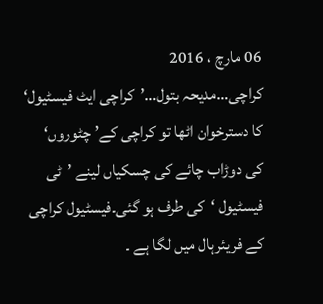06 مارچ ، 2016
کراچی…مدیحہ بتول…’کراچی ایٹ فیسٹیول‘ کا دسترخوان اٹھا تو کراچی کے’ چٹوروں‘ کی دوڑاب چائے کی چسکیاں لینے ’ٹی فیسٹیول ‘کی طرف ہو گئی۔فیسٹیول کراچی کے فریئرہال میں لگا ہے ۔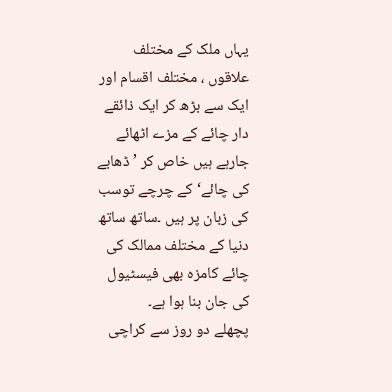یہاں ملک کے مختلف علاقوں ، مختلف اقسام اور ایک سے بڑھ کر ایک ذائقے دار چائے کے مزے اٹھائے جارہے ہیں خاص کر ’ڈھابے کی چائے‘ کے چرچے توسب کی زبان پر ہیں ۔ساتھ ساتھ دنیا کے مختلف ممالک کی چائے کامزہ بھی فیسٹیول کی جان بنا ہوا ہے۔
پچھلے دو روز سے کراچی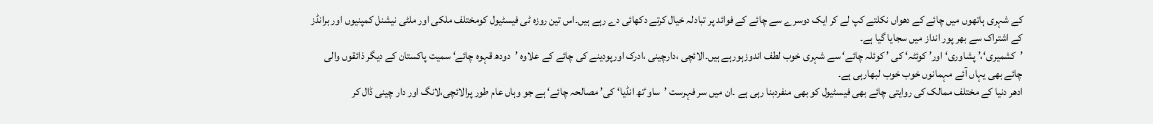کے شہری ہاتھوں میں چائے کے دھواں نکلتے کپ لے کر ایک دوسرے سے چائے کے فوائد پر تبادلہ خیال کرتے دکھائی دے رہے ہیں۔اس تین روزہ ٹی فیسٹیول کومختلف ملکی اور ملٹی نیشنل کمپنیوں اور برانڈز کے اشتراک سے بھر پور انداز میں سجایا گیا ہے۔
’کشمیری‘،’ پشاوری‘ اور’ کوئٹہ‘ کی ’ کوئلہ چائے‘ سے شہری خوب لطف اندوزہورہے ہیں۔الائچی ،دارچینی ،ادرک اورپودینے کی چائے کے علاوہ ’دودھ قہوہ چائے‘ سمیت پاکستان کے دیگر ذائقوں والی چائے بھی یہاں آئے مہمانوں خوب خوب لبھارہی ہے۔
ادھر دنیا کے مختلف ممالک کی روایتی چائے بھی فیسٹیول کو بھی منفردبنا رہی ہے ۔ان میں سر فہرست ’ساوٴتھ انڈیا‘ کی’ مصالحہ چائے‘ ہے جو وہاں عام طور پرالائچی،لانگ اور دار چینی ڈال کر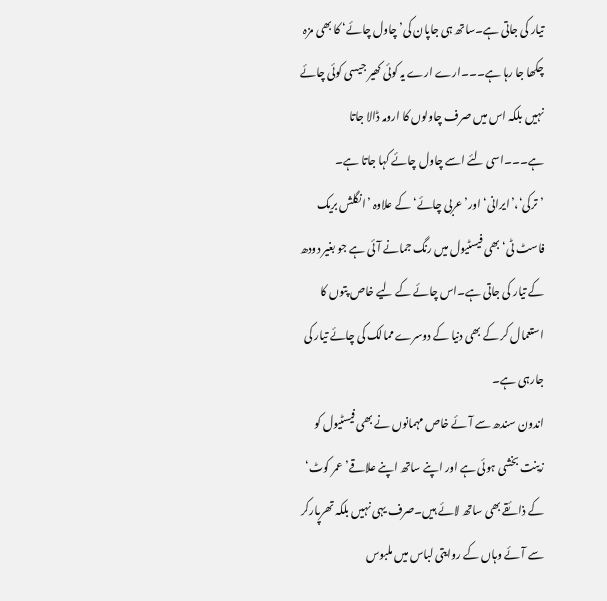تیار کی جاتی ہے۔ساتھ ہی جاپان کی’ چاول چائے‘ کا بھی مزہ چکھا جا رہا ہے۔۔۔ارے ارے یہ کوئی کھیر جیسی کوئی چائے نہیں بلکہ اس میں صرف چاولوں کا ارومہ ڈالا جاتا ہے۔۔۔اسی لئے اسے چاول چائے کہا جاتا ہے۔
’ترکی‘،’ایرانی‘ اور’ عربی چائے‘ کے علاوہ ’انگلش بریک فاسٹ ٹی‘ بھی فیسٹیول میں رنگ جمانے آئی ہے جو بغیر دودھ کے تیار کی جاتی ہے۔اس چائے کے لیے خاص پتوں کا استعمال کر کے بھی دنیا کے دوسرے ممالک کی چائے تیار کی جارہی ہے۔
اندون سندھ سے آئے خاص مہمانوں نے بھی فیسٹیول کو زینت بخشی ہوئی ہے اور اپنے ساتھ اپنے علاقے’ عمر کوٹ‘ کے ذائقے بھی ساتھ لائے ہیں۔صرف یہی نہیں بلکہ تھرپارکر سے آئے وہاں کے روایتی لباس میں ملبوس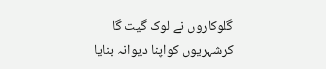گلوکاروں نے لوک گیت گا کرشہریوں کواپنا دیوانہ بنایا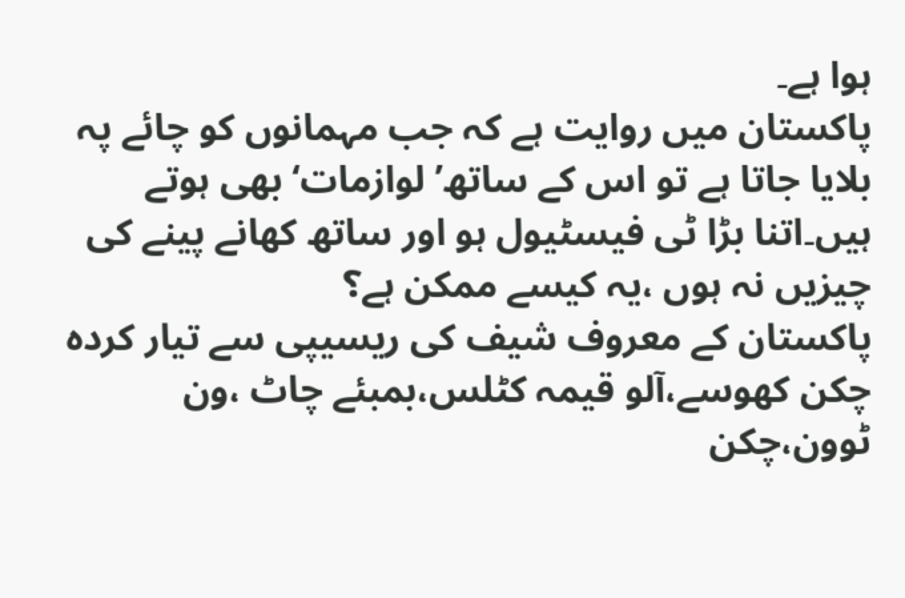ہوا ہے۔
پاکستان میں روایت ہے کہ جب مہمانوں کو چائے پہ بلایا جاتا ہے تو اس کے ساتھ’ لوازمات‘ بھی ہوتے ہیں۔اتنا بڑا ٹی فیسٹیول ہو اور ساتھ کھانے پینے کی چیزیں نہ ہوں ،یہ کیسے ممکن ہے؟
پاکستان کے معروف شیف کی ریسیپی سے تیار کردہ چکن کھوسے،آلو قیمہ کٹلس،بمبئے چاٹ ،ون ٹوون،چکن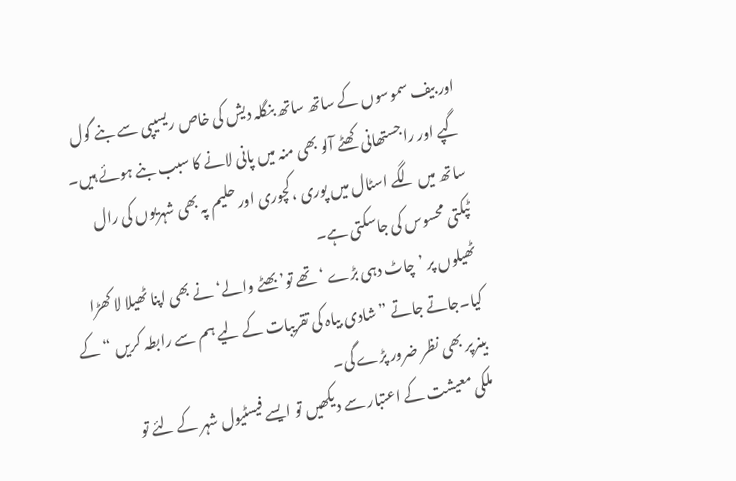اور بیف سموسوں کے ساتھ ساتھ بنگلہ دیش کی خاص ریسیپی سے بنے گول گپے اور راجستھانی کھٹے آلو بھی منہ میں پانی لانے کا سبب بنے ہوئے ہیں۔
ساتھ میں لگے اسٹال میں پوری ،کچوری اور حلیم پہ بھی شہریوں کی رال ٹپکتی محسوس کی جاسکتی ہے۔
ٹھیلوں پر ’چاٹ دہی بڑے ‘تھے تو’ بھٹے والے‘ نے بھی اپنا ٹھیلا لا کھڑا کیا۔جاتے جاتے ”شادی بیاہ کی تقریبات کے لیے ہم سے رابطہ کریں “کے بینرپر بھی نظر ضرور پڑے گی۔
ملکی معیشت کے اعتبار سے دیکھیں تو ایسے فیسٹیول شہر کے لئے تو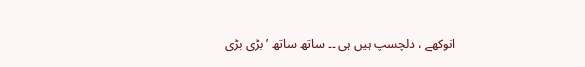انوکھے ، دلچسپ ہیں ہی ۔۔ ساتھ ساتھ ’بڑی بڑی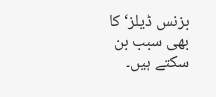بزنس ڈیلز‘ کا بھی سبب بن سکتے ہیں۔